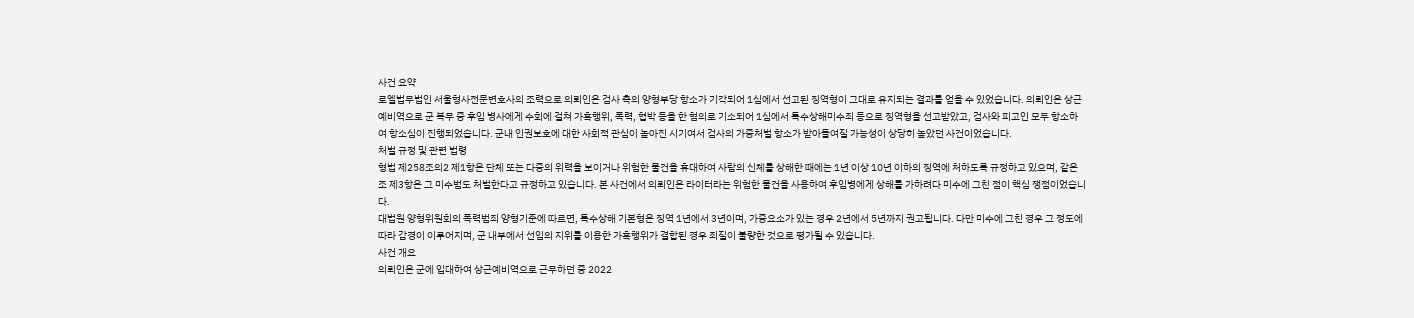사건 요약
로엘법무법인 서울형사전문변호사의 조력으로 의뢰인은 검사 측의 양형부당 항소가 기각되어 1심에서 선고된 징역형이 그대로 유지되는 결과를 얻을 수 있었습니다. 의뢰인은 상근예비역으로 군 복무 중 후임 병사에게 수회에 걸쳐 가혹행위, 폭력, 협박 등을 한 혐의로 기소되어 1심에서 특수상해미수죄 등으로 징역형을 선고받았고, 검사와 피고인 모두 항소하여 항소심이 진행되었습니다. 군내 인권보호에 대한 사회적 관심이 높아진 시기여서 검사의 가중처벌 항소가 받아들여질 가능성이 상당히 높았던 사건이었습니다.
처벌 규정 및 관련 법령
형법 제258조의2 제1항은 단체 또는 다중의 위력을 보이거나 위험한 물건을 휴대하여 사람의 신체를 상해한 때에는 1년 이상 10년 이하의 징역에 처하도록 규정하고 있으며, 같은 조 제3항은 그 미수범도 처벌한다고 규정하고 있습니다. 본 사건에서 의뢰인은 라이터라는 위험한 물건을 사용하여 후임병에게 상해를 가하려다 미수에 그친 점이 핵심 쟁점이었습니다.
대법원 양형위원회의 폭력범죄 양형기준에 따르면, 특수상해 기본형은 징역 1년에서 3년이며, 가중요소가 있는 경우 2년에서 5년까지 권고됩니다. 다만 미수에 그친 경우 그 정도에 따라 감경이 이루어지며, 군 내부에서 선임의 지위를 이용한 가혹행위가 결합된 경우 죄질이 불량한 것으로 평가될 수 있습니다.
사건 개요
의뢰인은 군에 입대하여 상근예비역으로 근무하던 중 2022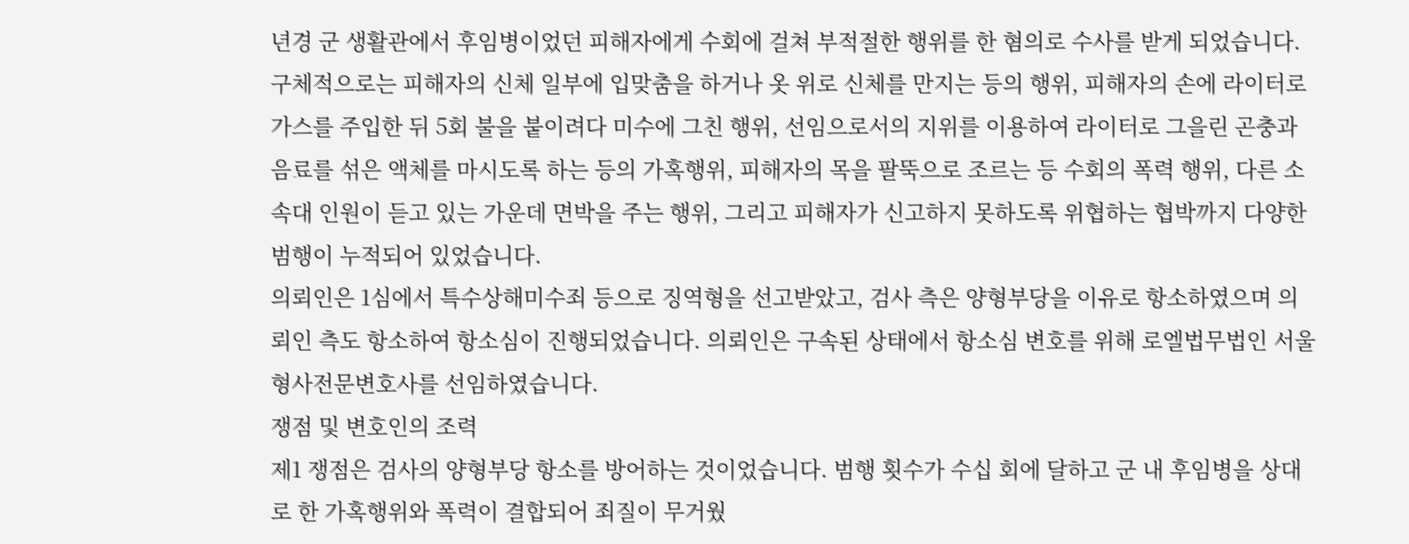년경 군 생활관에서 후임병이었던 피해자에게 수회에 걸쳐 부적절한 행위를 한 혐의로 수사를 받게 되었습니다.
구체적으로는 피해자의 신체 일부에 입맞춤을 하거나 옷 위로 신체를 만지는 등의 행위, 피해자의 손에 라이터로 가스를 주입한 뒤 5회 불을 붙이려다 미수에 그친 행위, 선임으로서의 지위를 이용하여 라이터로 그을린 곤충과 음료를 섞은 액체를 마시도록 하는 등의 가혹행위, 피해자의 목을 팔뚝으로 조르는 등 수회의 폭력 행위, 다른 소속대 인원이 듣고 있는 가운데 면박을 주는 행위, 그리고 피해자가 신고하지 못하도록 위협하는 협박까지 다양한 범행이 누적되어 있었습니다.
의뢰인은 1심에서 특수상해미수죄 등으로 징역형을 선고받았고, 검사 측은 양형부당을 이유로 항소하였으며 의뢰인 측도 항소하여 항소심이 진행되었습니다. 의뢰인은 구속된 상태에서 항소심 변호를 위해 로엘법무법인 서울형사전문변호사를 선임하였습니다.
쟁점 및 변호인의 조력
제1 쟁점은 검사의 양형부당 항소를 방어하는 것이었습니다. 범행 횟수가 수십 회에 달하고 군 내 후임병을 상대로 한 가혹행위와 폭력이 결합되어 죄질이 무거웠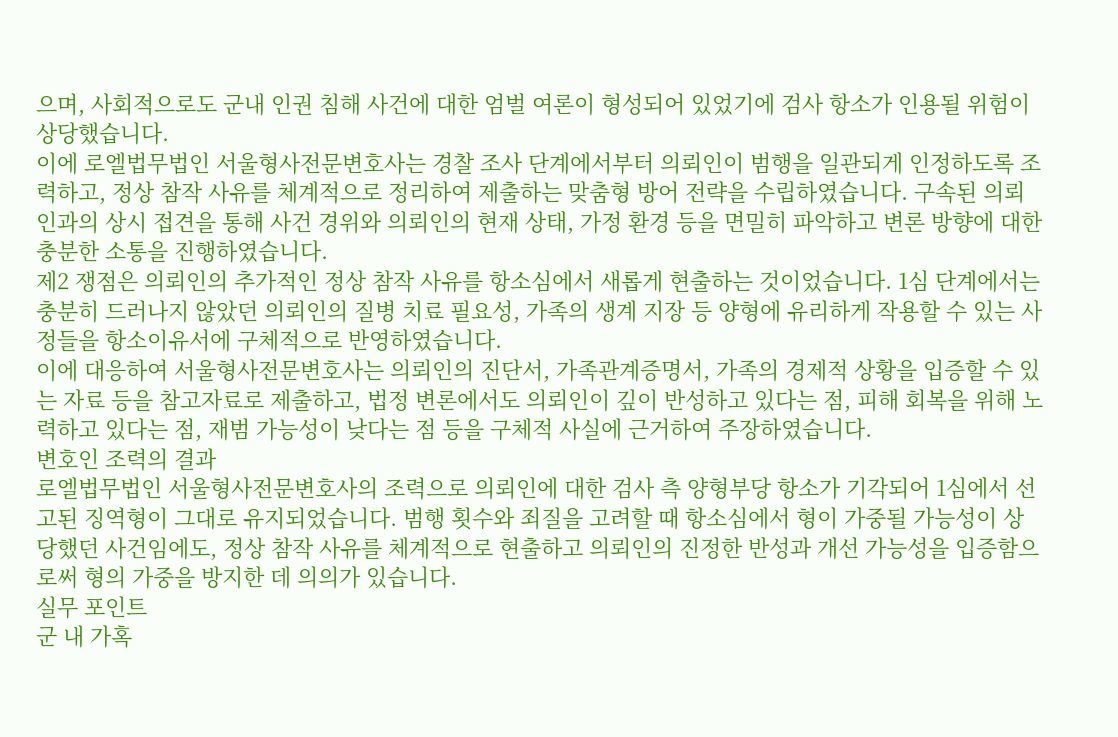으며, 사회적으로도 군내 인권 침해 사건에 대한 엄벌 여론이 형성되어 있었기에 검사 항소가 인용될 위험이 상당했습니다.
이에 로엘법무법인 서울형사전문변호사는 경찰 조사 단계에서부터 의뢰인이 범행을 일관되게 인정하도록 조력하고, 정상 참작 사유를 체계적으로 정리하여 제출하는 맞춤형 방어 전략을 수립하였습니다. 구속된 의뢰인과의 상시 접견을 통해 사건 경위와 의뢰인의 현재 상태, 가정 환경 등을 면밀히 파악하고 변론 방향에 대한 충분한 소통을 진행하였습니다.
제2 쟁점은 의뢰인의 추가적인 정상 참작 사유를 항소심에서 새롭게 현출하는 것이었습니다. 1심 단계에서는 충분히 드러나지 않았던 의뢰인의 질병 치료 필요성, 가족의 생계 지장 등 양형에 유리하게 작용할 수 있는 사정들을 항소이유서에 구체적으로 반영하였습니다.
이에 대응하여 서울형사전문변호사는 의뢰인의 진단서, 가족관계증명서, 가족의 경제적 상황을 입증할 수 있는 자료 등을 참고자료로 제출하고, 법정 변론에서도 의뢰인이 깊이 반성하고 있다는 점, 피해 회복을 위해 노력하고 있다는 점, 재범 가능성이 낮다는 점 등을 구체적 사실에 근거하여 주장하였습니다.
변호인 조력의 결과
로엘법무법인 서울형사전문변호사의 조력으로 의뢰인에 대한 검사 측 양형부당 항소가 기각되어 1심에서 선고된 징역형이 그대로 유지되었습니다. 범행 횟수와 죄질을 고려할 때 항소심에서 형이 가중될 가능성이 상당했던 사건임에도, 정상 참작 사유를 체계적으로 현출하고 의뢰인의 진정한 반성과 개선 가능성을 입증함으로써 형의 가중을 방지한 데 의의가 있습니다.
실무 포인트
군 내 가혹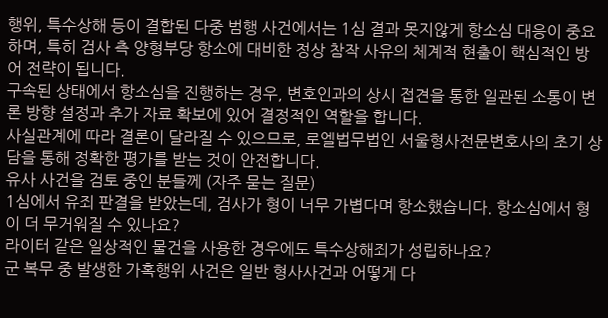행위, 특수상해 등이 결합된 다중 범행 사건에서는 1심 결과 못지않게 항소심 대응이 중요하며, 특히 검사 측 양형부당 항소에 대비한 정상 참작 사유의 체계적 현출이 핵심적인 방어 전략이 됩니다.
구속된 상태에서 항소심을 진행하는 경우, 변호인과의 상시 접견을 통한 일관된 소통이 변론 방향 설정과 추가 자료 확보에 있어 결정적인 역할을 합니다.
사실관계에 따라 결론이 달라질 수 있으므로, 로엘법무법인 서울형사전문변호사의 초기 상담을 통해 정확한 평가를 받는 것이 안전합니다.
유사 사건을 검토 중인 분들께 (자주 묻는 질문)
1심에서 유죄 판결을 받았는데, 검사가 형이 너무 가볍다며 항소했습니다. 항소심에서 형이 더 무거워질 수 있나요?
라이터 같은 일상적인 물건을 사용한 경우에도 특수상해죄가 성립하나요?
군 복무 중 발생한 가혹행위 사건은 일반 형사사건과 어떻게 다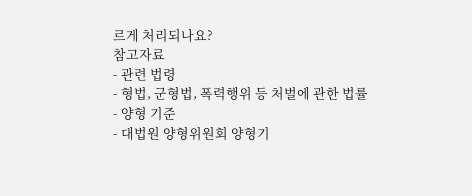르게 처리되나요?
참고자료
- 관련 법령
- 형법, 군형법, 폭력행위 등 처벌에 관한 법률
- 양형 기준
- 대법원 양형위원회 양형기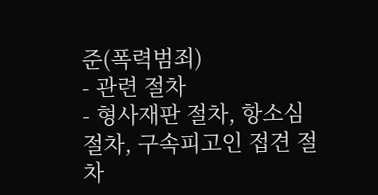준(폭력범죄)
- 관련 절차
- 형사재판 절차, 항소심 절차, 구속피고인 접견 절차